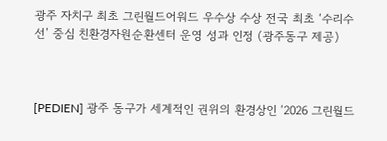광주 자치구 최초 그린월드어워드 우수상 수상 전국 최초 ‘수리수선’ 중심 친환경자원순환센터 운영 성과 인정 (광주동구 제공)



[PEDIEN] 광주 동구가 세계적인 권위의 환경상인 ‘2026 그린월드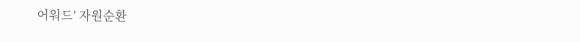어워드’ 자원순환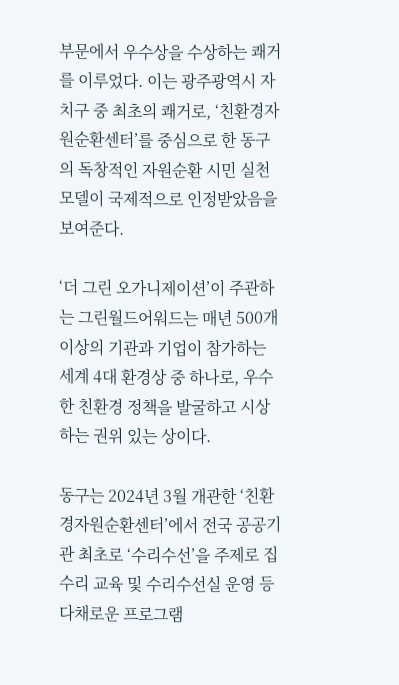부문에서 우수상을 수상하는 쾌거를 이루었다. 이는 광주광역시 자치구 중 최초의 쾌거로, ‘친환경자원순환센터’를 중심으로 한 동구의 독창적인 자원순환 시민 실천 모델이 국제적으로 인정받았음을 보여준다.

‘더 그린 오가니제이션’이 주관하는 그린월드어워드는 매년 500개 이상의 기관과 기업이 참가하는 세계 4대 환경상 중 하나로, 우수한 친환경 정책을 발굴하고 시상하는 권위 있는 상이다.

동구는 2024년 3월 개관한 ‘친환경자원순환센터’에서 전국 공공기관 최초로 ‘수리수선’을 주제로 집수리 교육 및 수리수선실 운영 등 다채로운 프로그램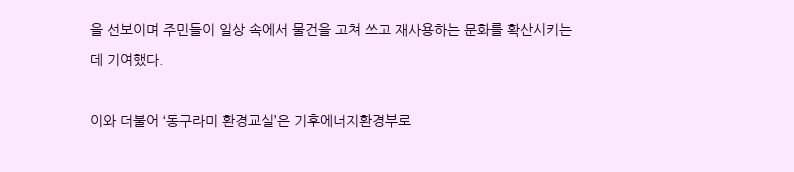을 선보이며 주민들이 일상 속에서 물건을 고쳐 쓰고 재사용하는 문화를 확산시키는 데 기여했다.

이와 더불어 ‘동구라미 환경교실’은 기후에너지환경부로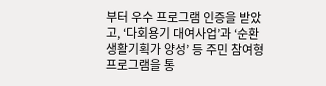부터 우수 프로그램 인증을 받았고, ‘다회용기 대여사업’과 ‘순환생활기획가 양성’ 등 주민 참여형 프로그램을 통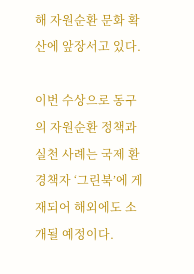해 자원순환 문화 확산에 앞장서고 있다.

이번 수상으로 동구의 자원순환 정책과 실천 사례는 국제 환경책자 ‘그린북’에 게재되어 해외에도 소개될 예정이다.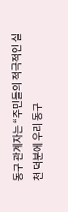동구 관계자는 “주민들의 적극적인 실천 덕분에 우리 동구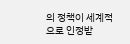의 정책이 세계적으로 인정받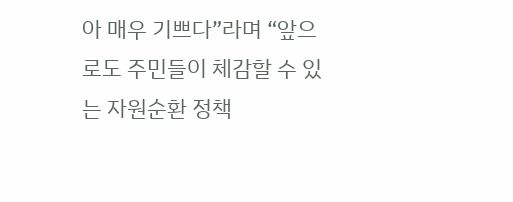아 매우 기쁘다”라며 “앞으로도 주민들이 체감할 수 있는 자원순환 정책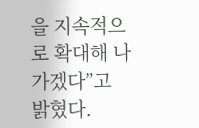을 지속적으로 확대해 나가겠다”고 밝혔다.